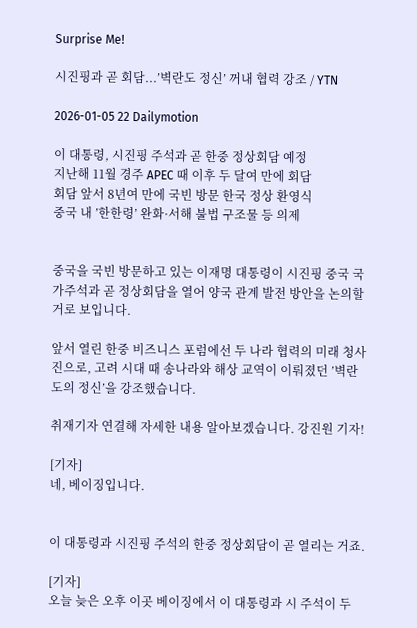Surprise Me!

시진핑과 곧 회담...’벽란도 정신’ 꺼내 협력 강조 / YTN

2026-01-05 22 Dailymotion

이 대통령, 시진핑 주석과 곧 한중 정상회담 예정
지난해 11월 경주 APEC 때 이후 두 달여 만에 회담
회담 앞서 8년여 만에 국빈 방문 한국 정상 환영식
중국 내 ’한한령’ 완화·서해 불법 구조물 등 의제


중국을 국빈 방문하고 있는 이재명 대통령이 시진핑 중국 국가주석과 곧 정상회담을 열어 양국 관계 발전 방안을 논의할 거로 보입니다.

앞서 열린 한중 비즈니스 포럼에선 두 나라 협력의 미래 청사진으로, 고려 시대 때 송나라와 해상 교역이 이뤄졌던 ’벽란도의 정신’을 강조했습니다.

취재기자 연결해 자세한 내용 알아보겠습니다. 강진원 기자!

[기자]
네, 베이징입니다.


이 대통령과 시진핑 주석의 한중 정상회담이 곧 열리는 거죠.

[기자]
오늘 늦은 오후 이곳 베이징에서 이 대통령과 시 주석이 두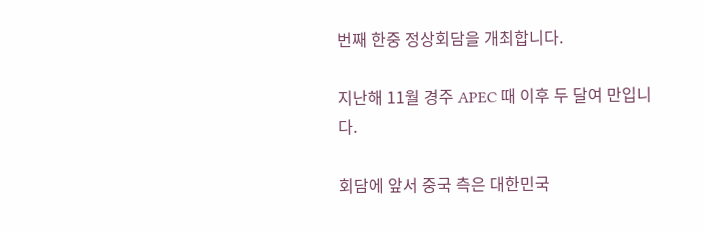번째 한중 정상회담을 개최합니다.

지난해 11월 경주 APEC 때 이후 두 달여 만입니다.

회담에 앞서 중국 측은 대한민국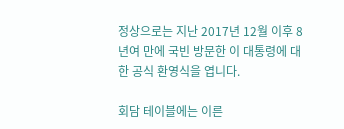정상으로는 지난 2017년 12월 이후 8년여 만에 국빈 방문한 이 대통령에 대한 공식 환영식을 엽니다.

회담 테이블에는 이른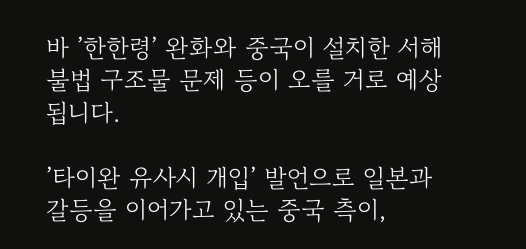바 ’한한령’ 완화와 중국이 설치한 서해 불법 구조물 문제 등이 오를 거로 예상됩니다.

’타이완 유사시 개입’ 발언으로 일본과 갈등을 이어가고 있는 중국 측이,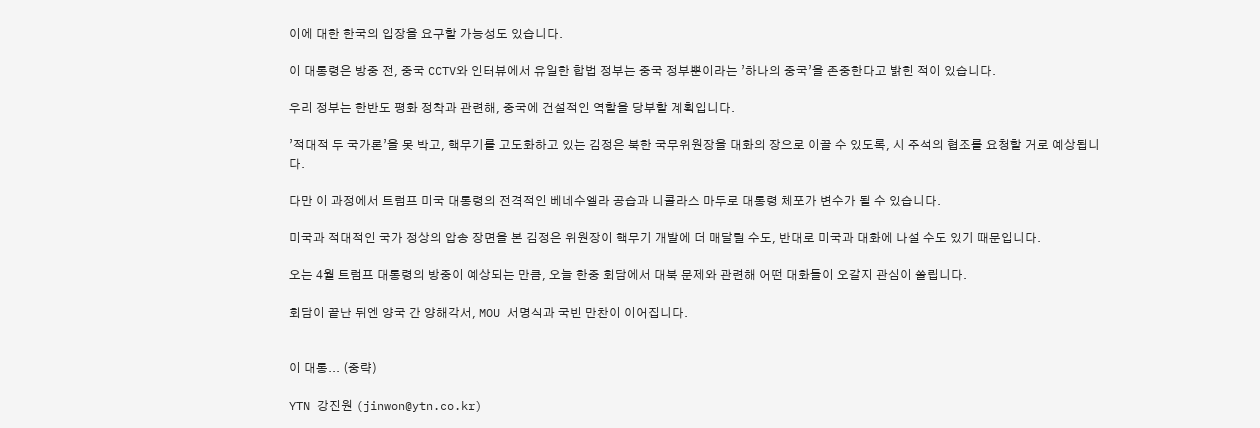이에 대한 한국의 입장을 요구할 가능성도 있습니다.

이 대통령은 방중 전, 중국 CCTV와 인터뷰에서 유일한 합법 정부는 중국 정부뿐이라는 ’하나의 중국’을 존중한다고 밝힌 적이 있습니다.

우리 정부는 한반도 평화 정착과 관련해, 중국에 건설적인 역할을 당부할 계획입니다.

’적대적 두 국가론’을 못 박고, 핵무기를 고도화하고 있는 김정은 북한 국무위원장을 대화의 장으로 이끌 수 있도록, 시 주석의 협조를 요청할 거로 예상됩니다.

다만 이 과정에서 트럼프 미국 대통령의 전격적인 베네수엘라 공습과 니콜라스 마두로 대통령 체포가 변수가 될 수 있습니다.

미국과 적대적인 국가 정상의 압송 장면을 본 김정은 위원장이 핵무기 개발에 더 매달릴 수도, 반대로 미국과 대화에 나설 수도 있기 때문입니다.

오는 4월 트럼프 대통령의 방중이 예상되는 만큼, 오늘 한중 회담에서 대북 문제와 관련해 어떤 대화들이 오갈지 관심이 쏠립니다.

회담이 끝난 뒤엔 양국 간 양해각서, MOU 서명식과 국빈 만찬이 이어집니다.


이 대통... (중략)

YTN 강진원 (jinwon@ytn.co.kr)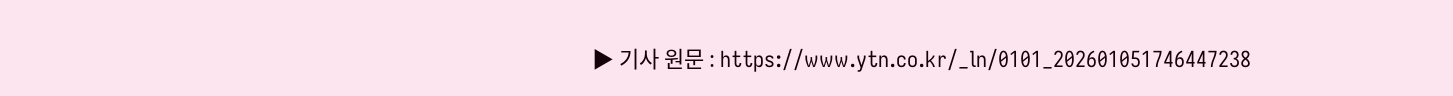▶ 기사 원문 : https://www.ytn.co.kr/_ln/0101_202601051746447238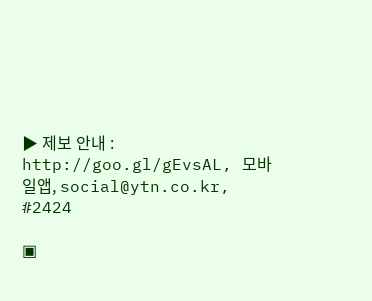▶ 제보 안내 : http://goo.gl/gEvsAL, 모바일앱, social@ytn.co.kr, #2424

▣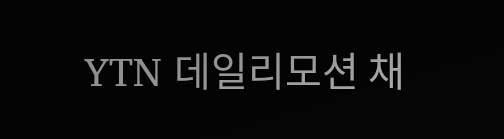YTN 데일리모션 채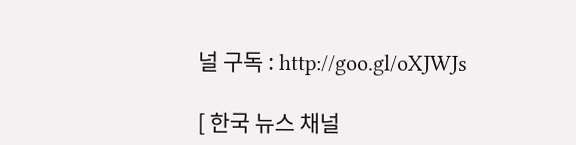널 구독 : http://goo.gl/oXJWJs

[ 한국 뉴스 채널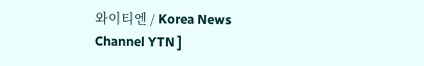와이티엔 / Korea News Channel YTN ]